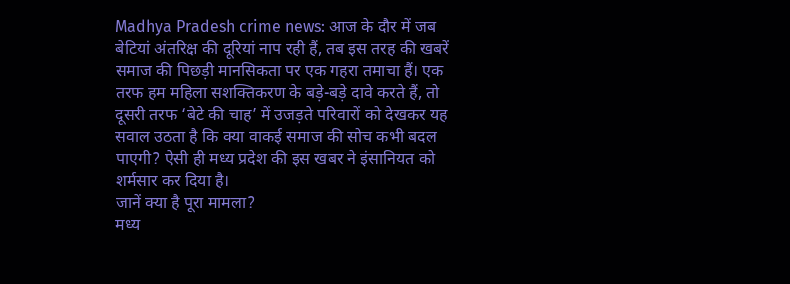Madhya Pradesh crime news: आज के दौर में जब बेटियां अंतरिक्ष की दूरियां नाप रही हैं, तब इस तरह की खबरें समाज की पिछड़ी मानसिकता पर एक गहरा तमाचा हैं। एक तरफ हम महिला सशक्तिकरण के बड़े-बड़े दावे करते हैं, तो दूसरी तरफ ‘बेटे की चाह’ में उजड़ते परिवारों को देखकर यह सवाल उठता है कि क्या वाकई समाज की सोच कभी बदल पाएगी? ऐसी ही मध्य प्रदेश की इस खबर ने इंसानियत को शर्मसार कर दिया है।
जानें क्या है पूरा मामला?
मध्य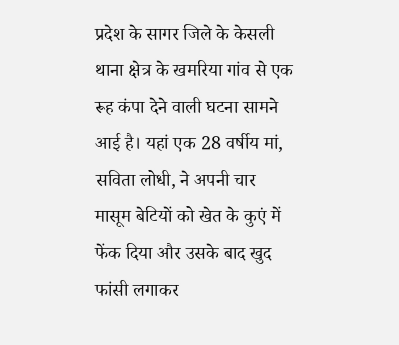प्रदेश के सागर जिले के केसली थाना क्षेत्र के खमरिया गांव से एक रूह कंपा देने वाली घटना सामने आई है। यहां एक 28 वर्षीय मां, सविता लोधी, ने अपनी चार मासूम बेटियों को खेत के कुएं में फेंक दिया और उसके बाद खुद फांसी लगाकर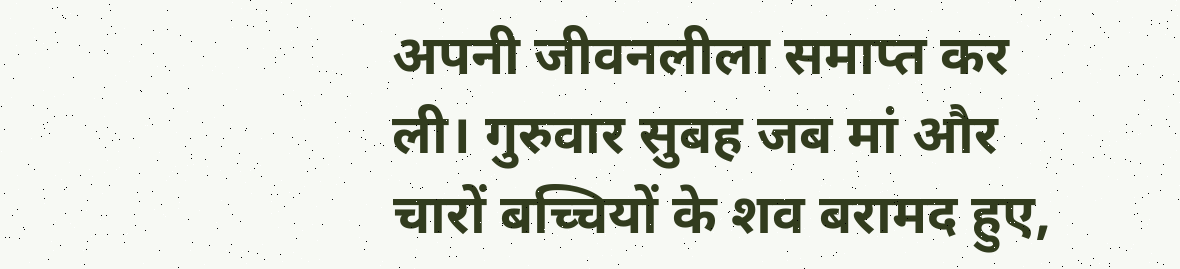अपनी जीवनलीला समाप्त कर ली। गुरुवार सुबह जब मां और चारों बच्चियों के शव बरामद हुए,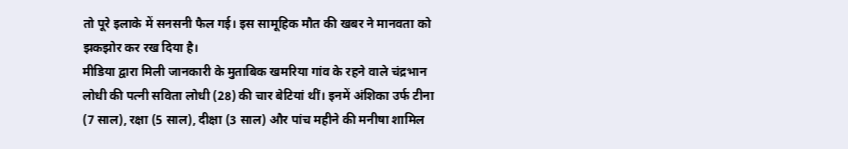तो पूरे इलाके में सनसनी फैल गई। इस सामूहिक मौत की खबर ने मानवता को झकझोर कर रख दिया है।
मीडिया द्वारा मिली जानकारी के मुताबिक खमरिया गांव के रहने वाले चंद्रभान लोधी की पत्नी सविता लोधी (28) की चार बेटियां थीं। इनमें अंशिका उर्फ टीना (7 साल), रक्षा (5 साल), दीक्षा (3 साल) और पांच महीने की मनीषा शामिल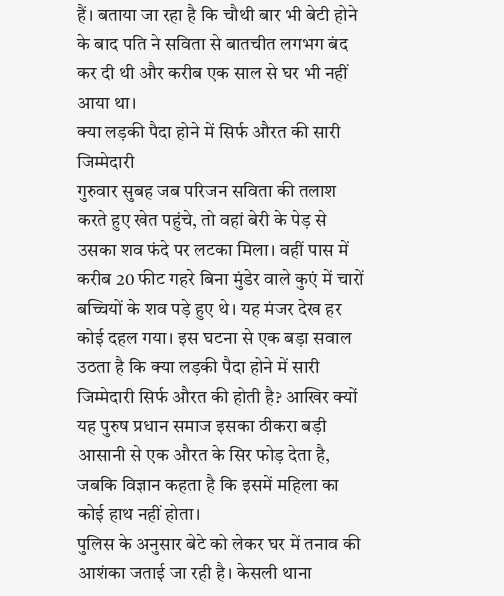हैं। बताया जा रहा है कि चौथी बार भी बेटी होने के बाद पति ने सविता से बातचीत लगभग बंद कर दी थी और करीब एक साल से घर भी नहीं आया था।
क्या लड़की पैदा होने में सिर्फ औरत की सारी जिम्मेदारी
गुरुवार सुबह जब परिजन सविता की तलाश करते हुए खेत पहुंचे, तो वहां बेरी के पेड़ से उसका शव फंदे पर लटका मिला। वहीं पास में करीब 20 फीट गहरे बिना मुंडेर वाले कुएं में चारों बच्चियों के शव पड़े हुए थे। यह मंजर देख हर कोई दहल गया। इस घटना से एक बड़ा सवाल उठता है कि क्या लड़की पैदा होने में सारी जिम्मेदारी सिर्फ औरत की होती है? आखिर क्यों यह पुरुष प्रधान समाज इसका ठीकरा बड़ी आसानी से एक औरत के सिर फोड़ देता है, जबकि विज्ञान कहता है कि इसमें महिला का कोई हाथ नहीं होता।
पुलिस के अनुसार बेटे को लेकर घर में तनाव की आशंका जताई जा रही है। केसली थाना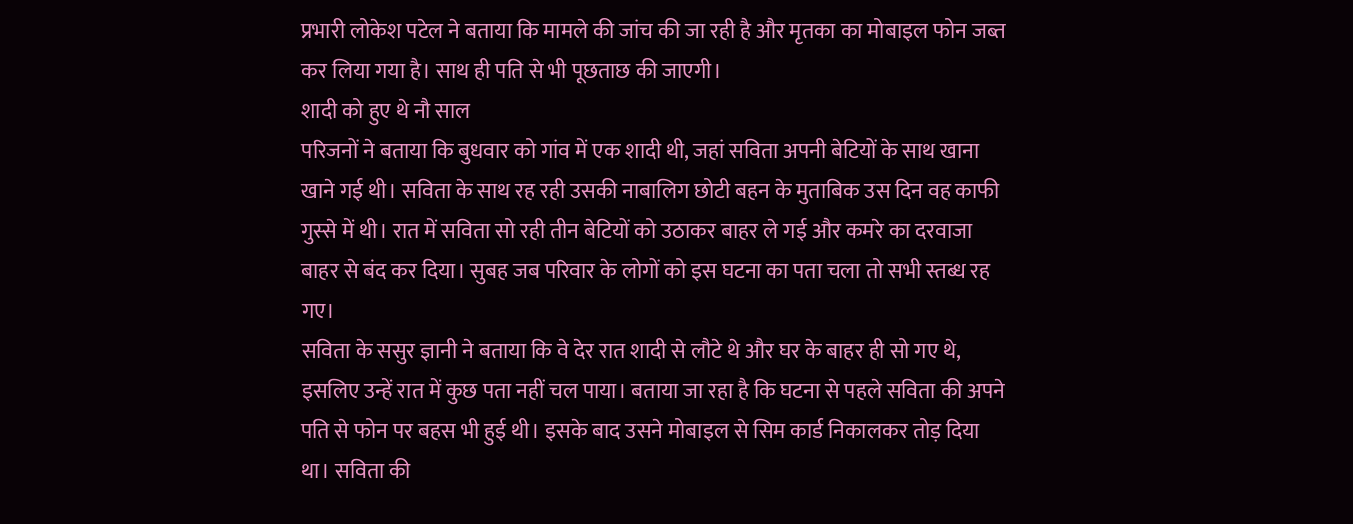प्रभारी लोकेश पटेल ने बताया कि मामले की जांच की जा रही है और मृतका का मोबाइल फोन जब्त कर लिया गया है। साथ ही पति से भी पूछताछ की जाएगी।
शादी को हुए थे नौ साल
परिजनों ने बताया कि बुधवार को गांव में एक शादी थी, जहां सविता अपनी बेटियों के साथ खाना खाने गई थी। सविता के साथ रह रही उसकी नाबालिग छोटी बहन के मुताबिक उस दिन वह काफी गुस्से में थी। रात में सविता सो रही तीन बेटियों को उठाकर बाहर ले गई और कमरे का दरवाजा बाहर से बंद कर दिया। सुबह जब परिवार के लोगों को इस घटना का पता चला तो सभी स्तब्ध रह गए।
सविता के ससुर ज्ञानी ने बताया कि वे देर रात शादी से लौटे थे और घर के बाहर ही सो गए थे, इसलिए उन्हें रात में कुछ पता नहीं चल पाया। बताया जा रहा है कि घटना से पहले सविता की अपने पति से फोन पर बहस भी हुई थी। इसके बाद उसने मोबाइल से सिम कार्ड निकालकर तोड़ दिया था। सविता की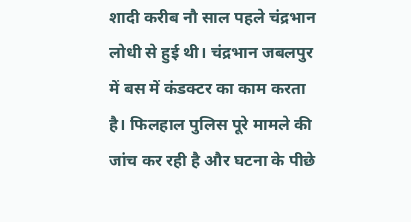शादी करीब नौ साल पहले चंद्रभान लोधी से हुई थी। चंद्रभान जबलपुर में बस में कंडक्टर का काम करता है। फिलहाल पुलिस पूरे मामले की जांच कर रही है और घटना के पीछे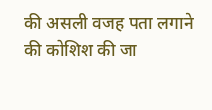की असली वजह पता लगाने की कोशिश की जा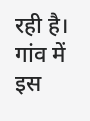रही है। गांव में इस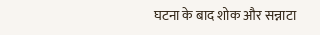घटना के बाद शोक और सन्नाटा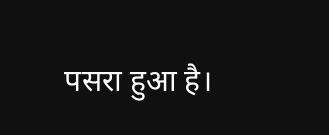पसरा हुआ है।